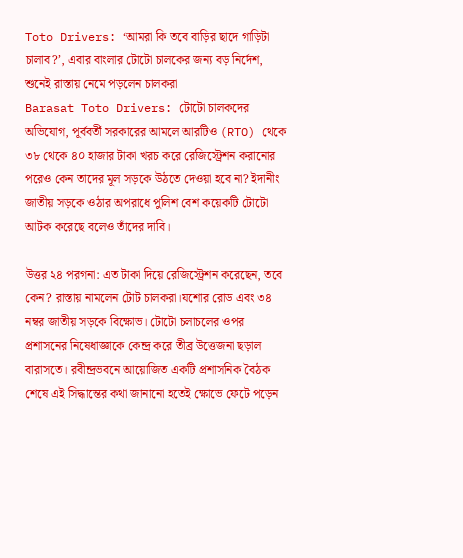Toto Drivers: ‘আমরা কি তবে বাড়ির ছাদে গাড়িটা চালাব?’, এবার বাংলার টোটো চালকের জন্য বড় নির্দেশ, শুনেই রাস্তায় নেমে পড়লেন চালকরা
Barasat Toto Drivers: টোটো চালকদের অভিযোগ, পূর্ববর্তী সরকারের আমলে আরটিও (RTO) থেকে ৩৮ থেকে ৪০ হাজার টাকা খরচ করে রেজিস্ট্রেশন করানোর পরেও কেন তাদের মূল সড়কে উঠতে দেওয়া হবে না? ইদানীং জাতীয় সড়কে ওঠার অপরাধে পুলিশ বেশ কয়েকটি টোটো আটক করেছে বলেও তাঁদের দাবি।

উত্তর ২৪ পরগনা: এত টাকা দিয়ে রেজিস্ট্রেশন করেছেন, তবে কেন? রাস্তায় নামলেন টোট চালকরা।যশোর রোড এবং ৩৪ নম্বর জাতীয় সড়কে বিক্ষোভ। টোটো চলাচলের ওপর প্রশাসনের নিষেধাজ্ঞাকে কেন্দ্র করে তীব্র উত্তেজনা ছড়াল বারাসতে। রবীন্দ্রভবনে আয়োজিত একটি প্রশাসনিক বৈঠক শেষে এই সিদ্ধান্তের কথা জানানো হতেই ক্ষোভে ফেটে পড়েন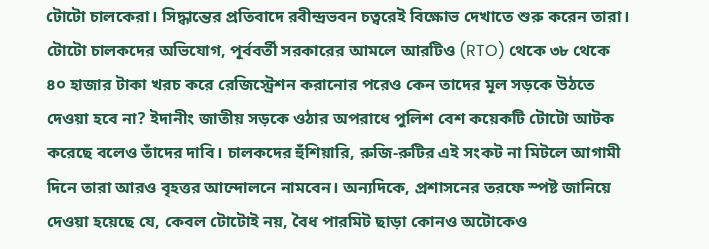টোটো চালকেরা। সিদ্ধান্তের প্রতিবাদে রবীন্দ্রভবন চত্বরেই বিক্ষোভ দেখাতে শুরু করেন তারা।
টোটো চালকদের অভিযোগ, পূর্ববর্তী সরকারের আমলে আরটিও (RTO) থেকে ৩৮ থেকে ৪০ হাজার টাকা খরচ করে রেজিস্ট্রেশন করানোর পরেও কেন তাদের মূল সড়কে উঠতে দেওয়া হবে না? ইদানীং জাতীয় সড়কে ওঠার অপরাধে পুলিশ বেশ কয়েকটি টোটো আটক করেছে বলেও তাঁদের দাবি। চালকদের হুঁশিয়ারি, রুজি-রুটির এই সংকট না মিটলে আগামী দিনে তারা আরও বৃহত্তর আন্দোলনে নামবেন। অন্যদিকে, প্রশাসনের তরফে স্পষ্ট জানিয়ে দেওয়া হয়েছে যে, কেবল টোটোই নয়, বৈধ পারমিট ছাড়া কোনও অটোকেও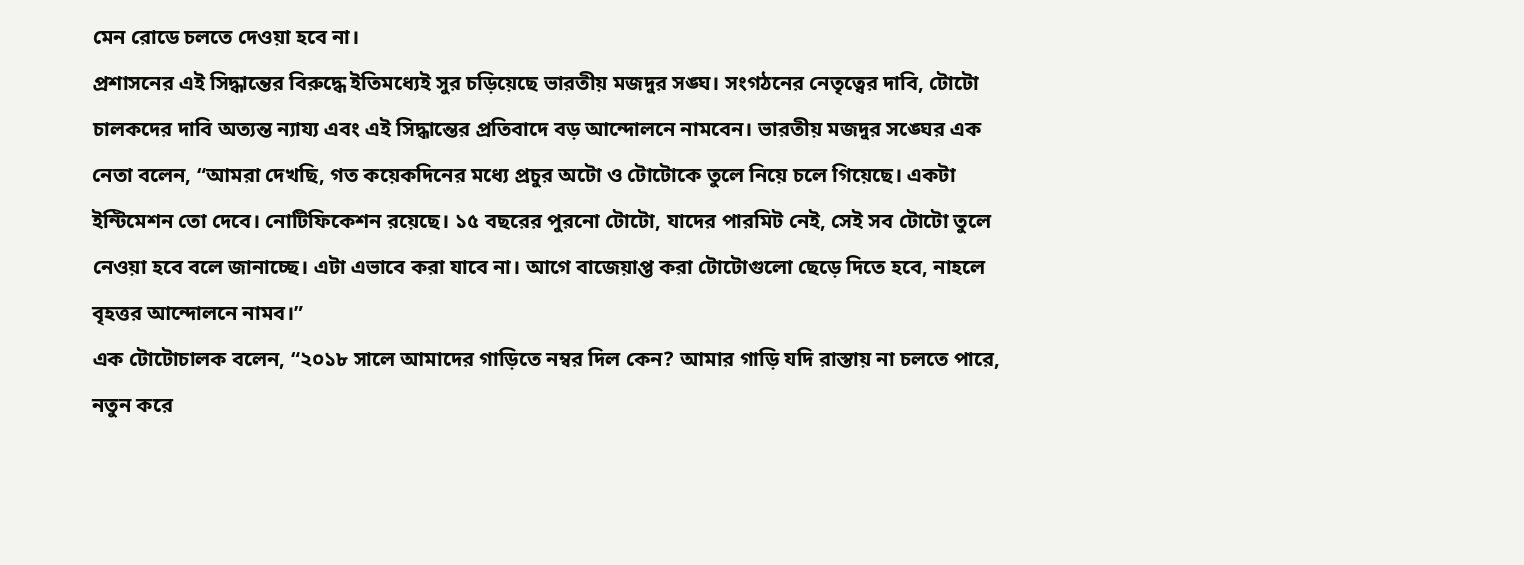মেন রোডে চলতে দেওয়া হবে না।
প্রশাসনের এই সিদ্ধান্তের বিরুদ্ধে ইতিমধ্যেই সুর চড়িয়েছে ভারতীয় মজদুর সঙ্ঘ। সংগঠনের নেতৃত্বের দাবি, টোটো চালকদের দাবি অত্যন্ত ন্যায্য এবং এই সিদ্ধান্তের প্রতিবাদে বড় আন্দোলনে নামবেন। ভারতীয় মজদুর সঙ্ঘের এক নেতা বলেন, “আমরা দেখছি, গত কয়েকদিনের মধ্যে প্রচুর অটো ও টোটোকে তুলে নিয়ে চলে গিয়েছে। একটা ইন্টিমেশন তো দেবে। নোটিফিকেশন রয়েছে। ১৫ বছরের পুরনো টোটো, যাদের পারমিট নেই, সেই সব টোটো তুলে নেওয়া হবে বলে জানাচ্ছে। এটা এভাবে করা যাবে না। আগে বাজেয়াপ্ত করা টোটোগুলো ছেড়ে দিতে হবে, নাহলে বৃহত্তর আন্দোলনে নামব।”
এক টোটোচালক বলেন, “২০১৮ সালে আমাদের গাড়িতে নম্বর দিল কেন? আমার গাড়ি যদি রাস্তায় না চলতে পারে, নতুন করে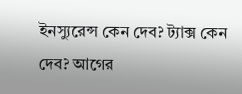ইনস্যুরেন্স কেন দেব? ট্যাক্স কেন দেব? আগের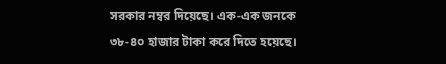সরকার নম্বর দিয়েছে। এক-এক জনকে ৩৮-৪০ হাজার টাকা করে দিতে হয়েছে।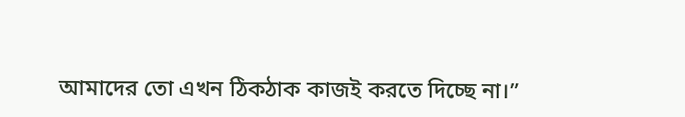আমাদের তো এখন ঠিকঠাক কাজই করতে দিচ্ছে না।”